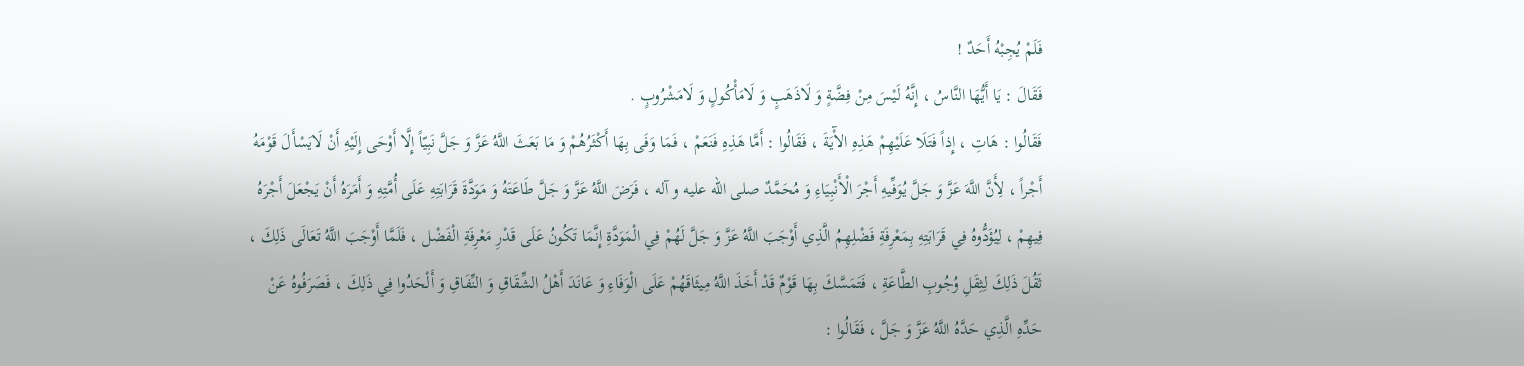فَلَمْ يُجِبْهُ أَحَدٌ !
فَقَالَ : يَا أَيُّهَا النَّاسُ ، إِنَّهُ لَيْسَ مِنْ فِضَّةٍ وَ لَاذَهَبٍ وَ لَامَأْكُولٍ وَ لَامَشْرُوبٍ .
فَقَالُوا : هَاتِ ، إِذاً فَتَلَا عَلَيْهِمْ هَذِهِ الآْيَةَ ، فَقَالُوا : أَمَّا هَذِهِ فَنَعَمْ ، فَمَا وَفَى بِهَا أَكْثَرُهُمْ وَ مَا بَعَثَ اللَّهُ عَزَّ وَ جَلَّ نَبِيّاً إِلَّا أَوْحَى إِلَيْهِ أَنْ لَايَسْأَلَ قَوْمَهُ أَجْراً ، لِأَنَّ اللَّهَ عَزَّ وَ جَلَّ يُوَفِّيهِ أَجْرَ الْأَنْبِيَاءِ وَ مُحَمَّدٌ صلى الله عليه و آله ، فَرَضَ اللَّهُ عَزَّ وَ جَلَّ طَاعَتَهُ وَ مَوَدَّةَ قَرَابَتِهِ عَلَى أُمَّتِهِ وَ أَمَرَهُ أَنْ يَجْعَلَ أَجْرَهُ فِيهِمْ ، لِيُؤَدُّوهُ فِي قَرَابَتِهِ بِمَعْرِفَةِ فَضْلِهِمُ الَّذِي أَوْجَبَ اللَّهُ عَزَّ وَ جَلَّ لَهُمْ فِي الْمَوَدَّةِ إِنَّمَا تَكُونُ عَلَى قَدْرِ مَعْرِفَةِ الْفَضْل ، فَلَمَّا أَوْجَبَ اللَّهُ تَعَالَى ذَلِكَ ، ثَقُلَ ذَلِكَ لِثِقَلِ وُجُوبِ الطَّاعَةِ ، فَتَمَسَّكَ بِهَا قَوْمٌ قَدْ أَخَذَ اللَّهُ مِيثَاقَهُمْ عَلَى الْوَفَاءِ وَ عَانَدَ أَهْلُ الشِّقَاقِ وَ النِّفَاقِ وَ أَلْحَدُوا فِي ذَلِكَ ، فَصَرَفُوهُ عَنْ حَدِّهِ الَّذِي حَدَّهُ اللَّهُ عَزَّ وَ جَلَّ ، فَقَالُوا :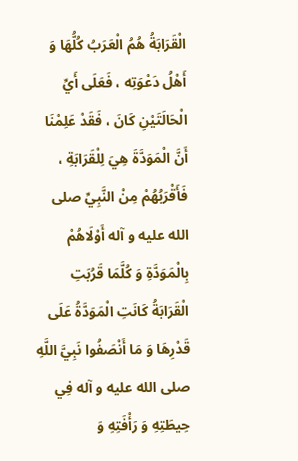الْقَرَابَةُ هُمُ الْعَرَبُ كُلُّهَا وَ أَهْلُ دَعْوَتِه ، فَعَلَى أَيِّ الْحَالَتَيْنِ كَانَ ، فَقَدْ عَلِمْنَا أَنَّ الْمَوَدَّةَ هِيَ لِلْقَرَابَةِ ، فَأَقْرَبُهُمْ مِنْ النَّبِيِّ صلى الله عليه و آله أَوْلَاهُمْ بِالْمَوَدَّةِ وَ كُلَّمَا قَرُبَتِ الْقَرَابَةُ كَانَتِ الْمَوَدَّةُ عَلَى قَدْرِهَا وَ مَا أَنْصَفُوا نَبِيَّ اللَّهِ صلى الله عليه و آله فِي حِيطَتِهِ وَ رَأْفَتِهِ وَ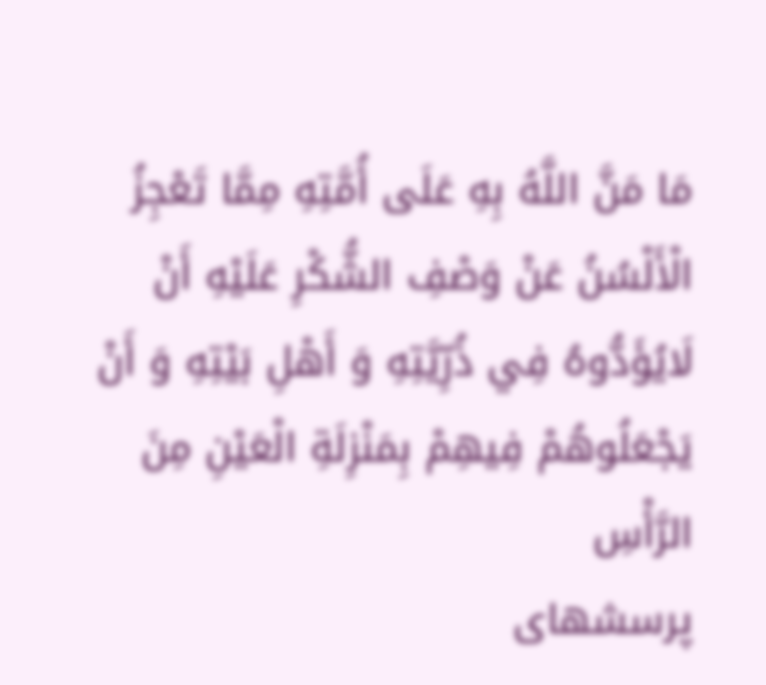مَا مَنَّ اللَّهُ بِهِ عَلَى أُمَّتِهِ مِمَّا تَعْجِزُ الْأَلْسُنُ عَنْ وَصْفِ الشُّكْرِ عَلَيْهِ أَنْ لَايُؤَدُّوهُ فِي ذُرِّيَّتِهِ وَ أَهْلِ بَيْتِهِ وَ أَنْ يَجْعَلُوهُمْ فِيهِمْ بِمَنْزِلَةِ الْعَيْنِ مِنَ الرَّأْسِ
پرسشهاى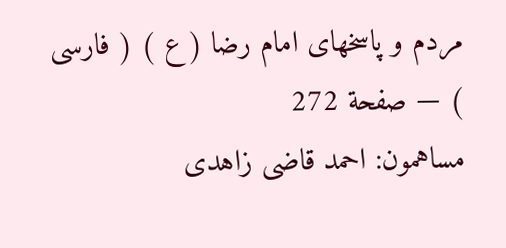مردم و پاسخهاى امام رضا ( ع ) ( فارسى ) — صفحة 272
مساهمون: احمد قاضى زاهدى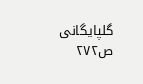گلپايگانى
ص٢٧٢